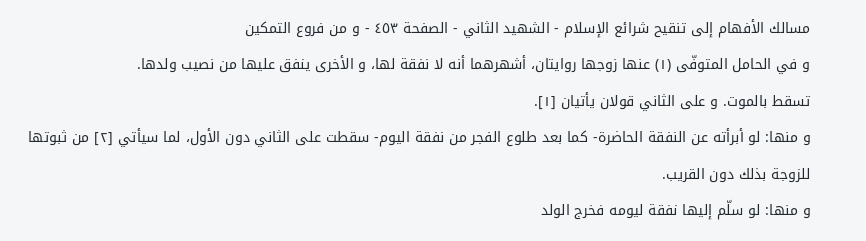مسالك الأفهام إلى تنقيح شرائع الإسلام - الشهيد الثاني - الصفحة ٤٥٣ - و من فروع التمكين
و في الحامل المتوفّى (١) عنها زوجها روايتان، أشهرهما أنه لا نفقة لها، و الأخرى ينفق عليها من نصيب ولدها.
تسقط بالموت. و على الثاني قولان يأتيان [١].
و منها: لو أبرأته عن النفقة الحاضرة- كما بعد طلوع الفجر من نفقة اليوم- سقطت على الثاني دون الأول، لما سيأتي [٢] من ثبوتها للزوجة بذلك دون القريب.
و منها: لو سلّم إليها نفقة ليومه فخرج الولد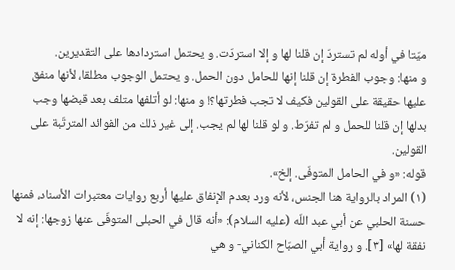ميّتا في أوله لم تستردّ إن قلنا لها و إلا استردّت. و يحتمل استردادها على التقديرين.
و منها: وجوب الفطرة إن قلنا إنها للحامل دون الحمل. و يحتمل الوجوب مطلقا، لأنها منفق عليها حقيقة على القولين فكيف لا تجب فطرتها؟! و منها: لو أتلفها متلف بعد قبضها وجب بدلها إن قلنا للحمل و لم تفرّط. و لو قلنا لها لم يجب. إلى غير ذلك من الفوائد المترتّبة على القولين.
قوله: «و في الحامل المتوفّى. إلخ».
(١) المراد بالرواية هنا الجنس، لأنه ورد بعدم الإنفاق عليها أربع روايات معتبرات الأسناد، فمنها حسنة الحلبي عن أبي عبد اللّه (عليه السلام): «أنه قال في الحبلى المتوفّى عنها زوجها: إنه لا نفقة لها» [٣]. و رواية أبي الصبّاح الكناني- و هي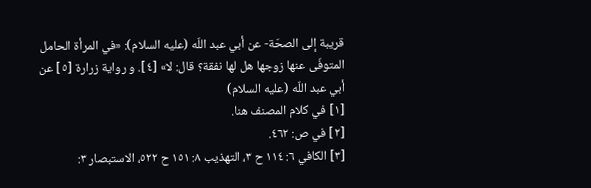قريبة إلى الصحّة- عن أبي عبد اللّه (عليه السلام): «في المرأة الحامل المتوفّى عنها زوجها هل لها نفقة؟ قال: لا» [٤]. و رواية زرارة [٥] عن أبي عبد اللّه (عليه السلام)
[١] في كلام المصنف هنا.
[٢] في ص: ٤٦٢.
[٣] الكافي ٦: ١١٤ ح ٣، التهذيب ٨: ١٥١ ح ٥٢٢، الاستبصار ٣: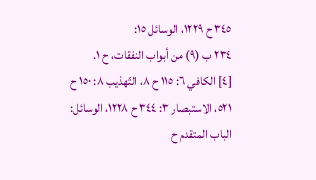٣٤٥ ح ١٢٢٩، الوسائل ١٥:
٢٣٤ ب (٩) من أبواب النفقات، ح ١.
[٤] الكافي ٦: ١١٥ ح ٨، التّهذيب ٨: ١٥٠ ح ٥٢١، الاستبصار ٣: ٣٤٤ ح ١٢٢٨، الوسائل:
الباب المتقدم ح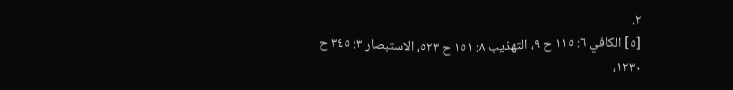٢.
[٥] الكافي ٦: ١١٥ ح ٩، التهذيب ٨: ١٥١ ح ٥٢٣، الاستبصار ٣: ٣٤٥ ح ١٢٣٠،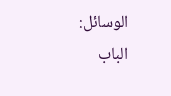الوسائل:
الباب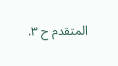المتقدم ح ٣.